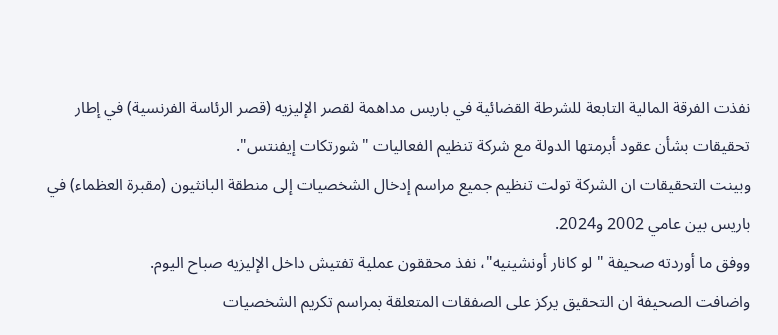نفذت الفرقة المالية التابعة للشرطة القضائية في باريس مداهمة لقصر الإليزيه (قصر الرئاسة الفرنسية) في إطار تحقيقات بشأن عقود أبرمتها الدولة مع شركة تنظيم الفعاليات "شورتكات إيفنتس".
وبينت التحقيقات ان الشركة تولت تنظيم جميع مراسم إدخال الشخصيات إلى منطقة البانثيون (مقبرة العظماء) في باريس بين عامي 2002 و2024.
ووفق ما أوردته صحيفة "لو كانار أونشينيه"، نفذ محققون عملية تفتيش داخل الإليزيه صباح اليوم.
واضافت الصحيفة ان التحقيق يركز على الصفقات المتعلقة بمراسم تكريم الشخصيات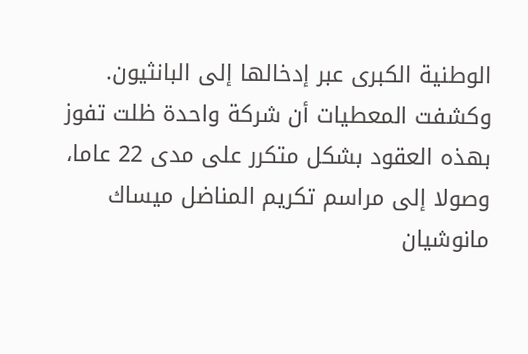الوطنية الكبرى عبر إدخالها إلى البانثيون.
وكشفت المعطيات أن شركة واحدة ظلت تفوز بهذه العقود بشكل متكرر على مدى 22 عاما، وصولا إلى مراسم تكريم المناضل ميساك مانوشيان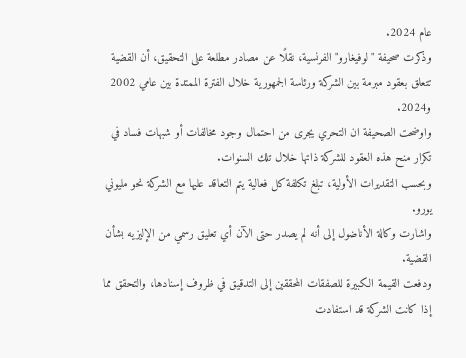عام 2024.
وذكرت صحيفة "لوفيغارو" الفرنسية، نقلًا عن مصادر مطلعة على التحقيق، أن القضية تتعلق بعقود مبرمة بين الشركة ورئاسة الجمهورية خلال الفترة الممتدة بين عامي 2002 و2024.
واوضحت الصحيفة ان التحري يجرى من احتمال وجود مخالفات أو شبهات فساد في تكرار منح هذه العقود للشركة ذاتها خلال تلك السنوات.
وبحسب التقديرات الأولية، تبلغ تكلفة كل فعالية يتم التعاقد عليها مع الشركة نحو مليوني يورو.
واشارت وكالة الأناضول إلى أنه لم يصدر حتى الآن أي تعليق رسمي من الإليزيه بشأن القضية.
ودفعت القيمة الكبيرة للصفقات المحققين إلى التدقيق في ظروف إسنادها، والتحقق مما إذا كانت الشركة قد استفادت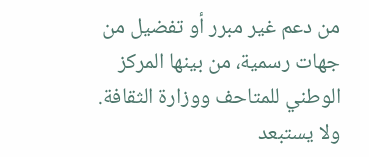من دعم غير مبرر أو تفضيل من جهات رسمية، من بينها المركز الوطني للمتاحف ووزارة الثقافة.
ولا يستبعد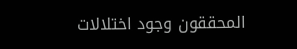المحققون وجود اختلالات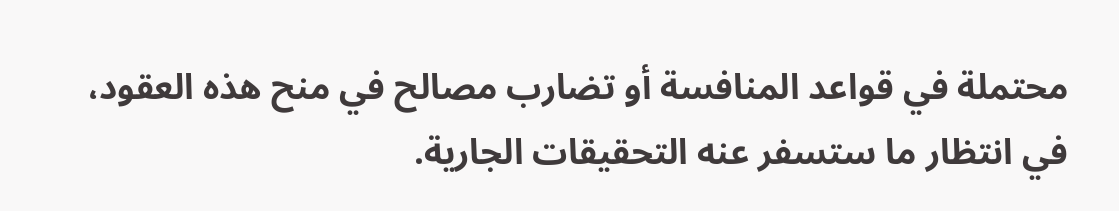محتملة في قواعد المنافسة أو تضارب مصالح في منح هذه العقود، في انتظار ما ستسفر عنه التحقيقات الجارية.